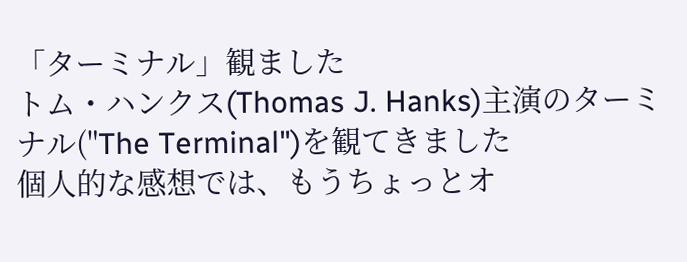「ターミナル」観ました
トム・ハンクス(Thomas J. Hanks)主演のターミナル("The Terminal")を観てきました
個人的な感想では、もうちょっとオ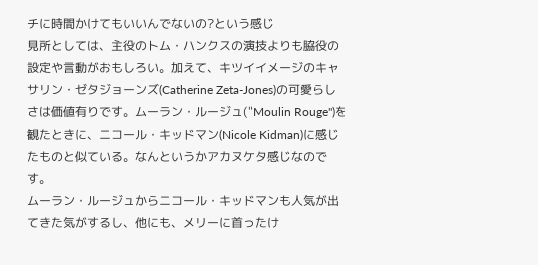チに時間かけてもいいんでないの?という感じ
見所としては、主役のトム・ハンクスの演技よりも脇役の設定や言動がおもしろい。加えて、キツイイメージのキャサリン・ゼタジョーンズ(Catherine Zeta-Jones)の可愛らしさは価値有りです。ムーラン・ルージュ("Moulin Rouge")を観たときに、ニコール・キッドマン(Nicole Kidman)に感じたものと似ている。なんというかアカヌケタ感じなのです。
ムーラン・ルージュからニコール・キッドマンも人気が出てきた気がするし、他にも、メリーに首ったけ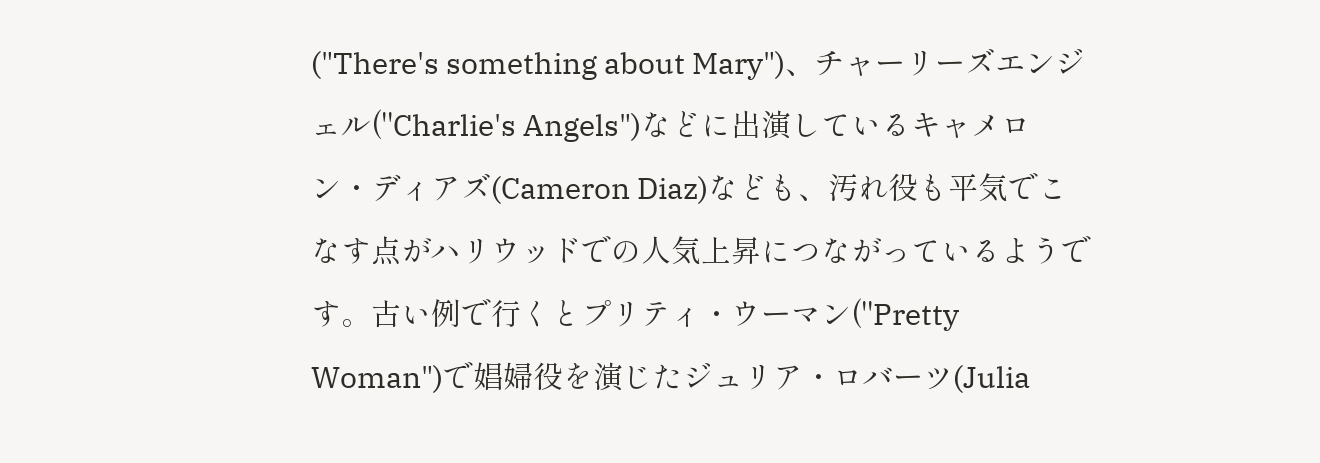("There's something about Mary")、チャーリーズエンジェル("Charlie's Angels")などに出演しているキャメロン・ディアズ(Cameron Diaz)なども、汚れ役も平気でこなす点がハリウッドでの人気上昇につながっているようです。古い例で行くとプリティ・ウーマン("Pretty Woman")で娼婦役を演じたジュリア・ロバーツ(Julia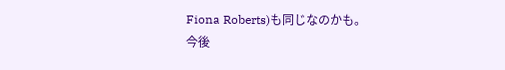Fiona Roberts)も同じなのかも。
今後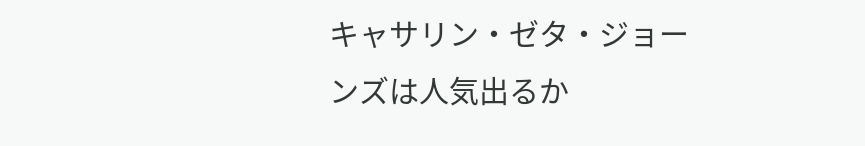キャサリン・ゼタ・ジョーンズは人気出るか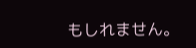もしれません。